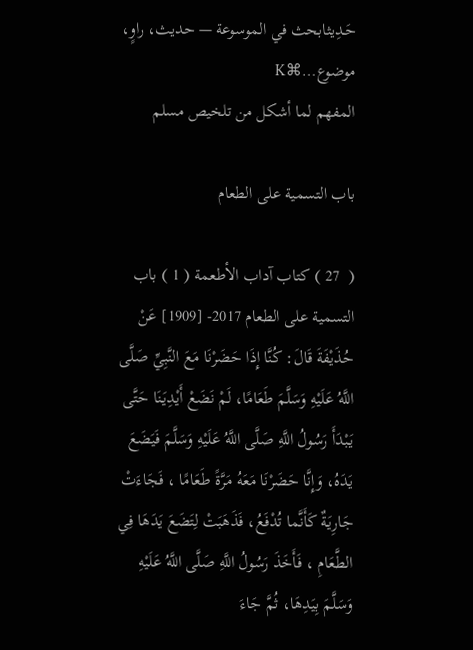حَـدِيثابحث في الموسوعة — حديث، راوٍ، موضوع…⌘K
المفهم لما أشكل من تلخيص مسلم

باب التسمية على الطعام

(  27 ) كتاب آداب الأطعمة ( 1 ) باب التسمية على الطعام 2017- [1909] عَنْ حُذَيْفَةَ قَالَ: كُنَّا إِذَا حَضَرْنَا مَعَ النَّبِيِّ صَلَّى اللَّهُ عَلَيْهِ وَسَلَّمَ طَعَامًا، لَمْ نَضَعْ أَيْدِيَنَا حَتَّى يَبْدَأَ رَسُولُ اللَّهِ صَلَّى اللَّهُ عَلَيْهِ وَسَلَّمَ فَيَضَعَ يَدَهُ، وَإِنَّا حَضَرْنَا مَعَهُ مَرَّةً طَعَامًا ، فَجَاءَتْ جَارِيَةٌ كَأَنَّما تُدْفَعُ، فَذَهَبَتْ لِتَضَعَ يَدَهَا فِي الطَّعَامِ ، فَأَخَذَ رَسُولُ اللَّهِ صَلَّى اللَّهُ عَلَيْهِ وَسَلَّمَ بِيَدِهَا، ثُمَّ جَاءَ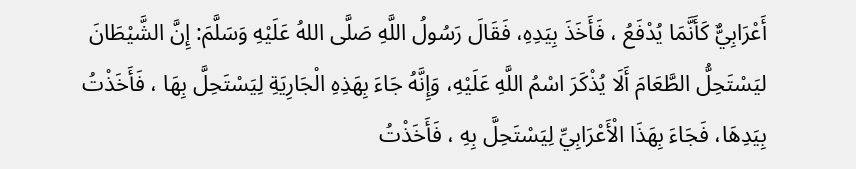أَعْرَابِيٌّ كَأَنَّمَا يُدْفَعُ ، فَأَخَذَ بِيَدِهِ، فَقَالَ رَسُولُ اللَّهِ صَلَّى اللهُ عَلَيْهِ وَسَلَّمَ: إِنَّ الشَّيْطَانَ ليَسْتَحِلُّ الطَّعَامَ أَلَا يُذْكَرَ اسْمُ اللَّهِ عَلَيْهِ، وَإِنَّهُ جَاءَ بِهَذِهِ الْجَارِيَةِ لِيَسْتَحِلَّ بِهَا ، فَأَخَذْتُ بِيَدِهَا، فَجَاءَ بِهَذَا الْأَعْرَابِيِّ لِيَسْتَحِلَّ بِهِ ، فَأَخَذْتُ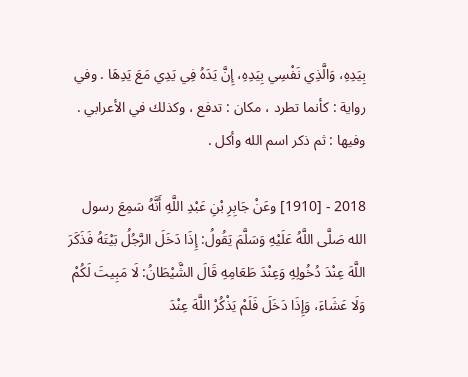بِيَدِهِ، وَالَّذِي نَفْسِي بِيَدِهِ، إِنَّ يَدَهُ فِي يَدِي مَعَ يَدِهَا . وفي رواية : كأنما تطرد ، مكان : تدفع ، وكذلك في الأعرابي . وفيها : ثم ذكر اسم الله وأكل .

2018 - [1910] وعَنْ جَابِرِ بْنِ عَبْدِ اللَّهِ أَنَّهُ سَمِعَ رسول الله صَلَّى اللَّهُ عَلَيْهِ وَسَلَّمَ يَقُولُ: إِذَا دَخَلَ الرَّجُلُ بَيْتَهُ فَذَكَرَ اللَّهَ عِنْدَ دُخُولِهِ وَعِنْدَ طَعَامِهِ قَالَ الشَّيْطَانُ: لَا مَبِيتَ لَكُمْ وَلَا عَشَاءَ، وَإِذَا دَخَلَ فَلَمْ يَذْكُرْ اللَّهَ عِنْدَ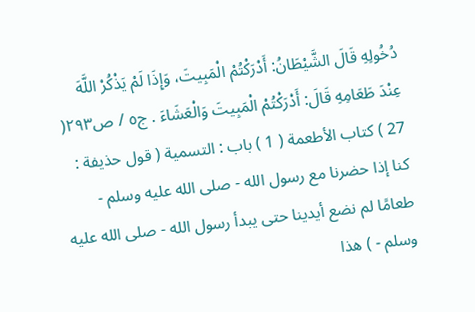دُخُولِهِ قَالَ الشَّيْطَانُ: أَدْرَكْتُمْ الْمَبِيتَ، وَإِذَا لَمْ يَذْكُرْ اللَّهَ عِنْدَ طَعَامِهِ قَالَ: أَدْرَكْتُمْ الْمَبِيتَ وَالْعَشَاءَ . ج٥ / ص٢٩٣( 27 ) كتاب الأطعمة ( 1 ) باب : التسمية ( قول حذيفة : كنا إذا حضرنا مع رسول الله - صلى الله عليه وسلم - طعامًا لم نضع أيدينا حتى يبدأ رسول الله - صلى الله عليه وسلم - ) هذا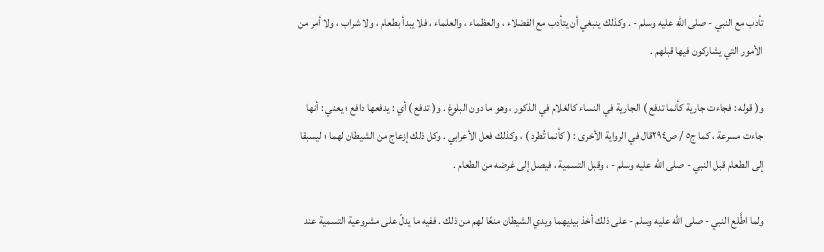تأدب مع النبي - صلى الله عليه وسلم - . وكذلك ينبغي أن يتأدب مع الفضلاء ، والعظماء ، والعلماء ، فلا يبدأ بطعام ، ولا شراب ، ولا أمر من الأمور التي يشاركون فيها قبلهم .

و( قوله : فجاءت جارية كأنما تدفع ) الجارية في النساء كالغلام في الذكور ، وهو ما دون البلوغ . و( تدفع ) أي : يدفعها دافع ؛ يعني : أنها جاءت مسرعة ، كما ج٥ / ص٢٩٤قال في الرواية الأخرى : ( كأنما تُطرد ) ، وكذلك فعل الأعرابي . وكل ذلك إزعاج من الشيطان لهما ؛ ليسبقا إلى الطعام قبل النبي - صلى الله عليه وسلم - ، وقبل التسمية ، فيصل إلى غرضه من الطعام .

ولما اطَّلع النبي - صلى الله عليه وسلم - على ذلك أخذ بيديهما ويدي الشيطان منعًا لهم من ذلك . ففيه ما يدلّ على مشروعية التسمية عند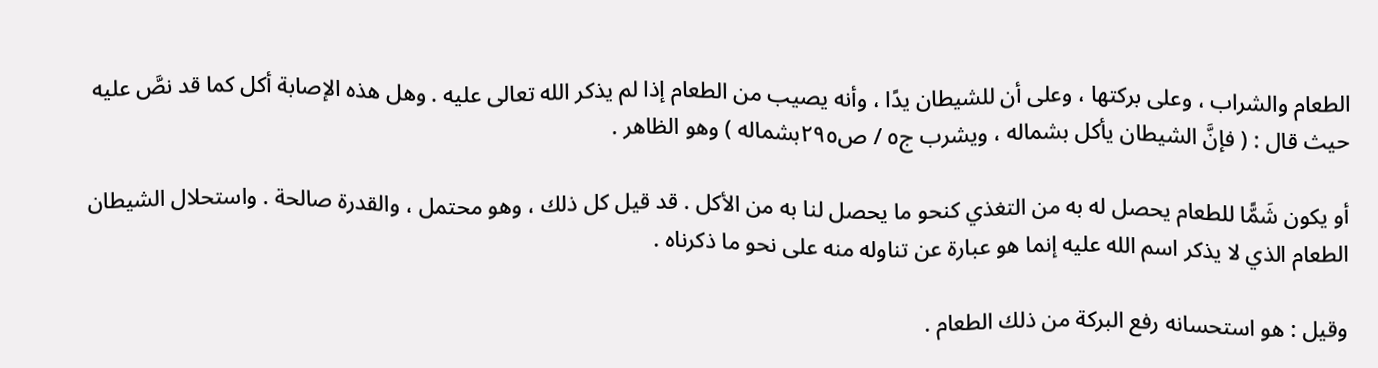الطعام والشراب ، وعلى بركتها ، وعلى أن للشيطان يدًا ، وأنه يصيب من الطعام إذا لم يذكر الله تعالى عليه . وهل هذه الإصابة أكل كما قد نصَّ عليه حيث قال : ( فإنَّ الشيطان يأكل بشماله ، ويشرب ج٥ / ص٢٩٥بشماله ) وهو الظاهر .

أو يكون شَمًّا للطعام يحصل له به من التغذي كنحو ما يحصل لنا به من الأكل . قد قيل كل ذلك ، وهو محتمل ، والقدرة صالحة . واستحلال الشيطان الطعام الذي لا يذكر اسم الله عليه إنما هو عبارة عن تناوله منه على نحو ما ذكرناه .

وقيل : هو استحسانه رفع البركة من ذلك الطعام .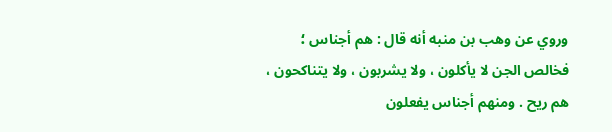وروي عن وهب بن منبه أنه قال : هم أجناس ؛ فخالص الجن لا يأكلون ، ولا يشربون ، ولا يتناكحون ، هم ريح . ومنهم أجناس يفعلون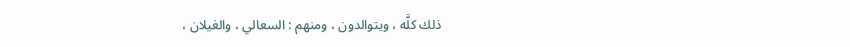ذلك كلَّه ، ويتوالدون ، ومنهم : السعالي ، والغيلان ،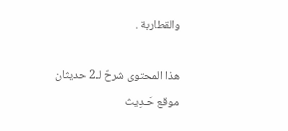والقطاربة .

هذا المحتوى شرحٌ لـ2 حديثان
موقع حَـدِيث